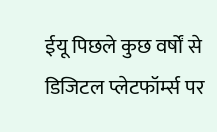ईयू पिछले कुछ वर्षों से डिजिटल प्लेटफॉर्म्स पर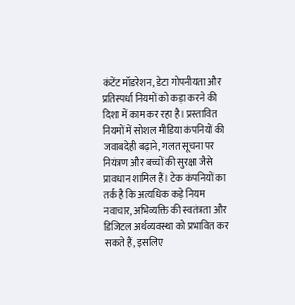कंटेंट मॉडरेशन, डेटा गोपनीयता और प्रतिस्पर्धा नियमों को कड़ा करने की दिशा में काम कर रहा है। प्रस्तावित नियमों में सोशल मीडिया कंपनियों की जवाबदेही बढ़ाने, गलत सूचना पर नियंत्रण और बच्चों की सुरक्षा जैसे प्रावधान शामिल हैं। टेक कंपनियों का तर्क है कि अत्यधिक कड़े नियम नवाचार, अभिव्यक्ति की स्वतंत्रता और डिजिटल अर्थव्यवस्था को प्रभावित कर सकते हैं, इसलिए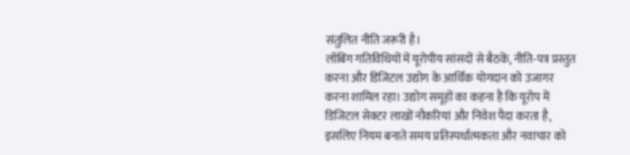संतुलित नीति जरूरी है।
लॉबिंग गतिविधियों में यूरोपीय सांसदों से बैठकें, नीति-पत्र प्रस्तुत करना और डिजिटल उद्योग के आर्थिक योगदान को उजागर करना शामिल रहा। उद्योग समूहों का कहना है कि यूरोप में डिजिटल सेक्टर लाखों नौकरियां और निवेश पैदा करता है, इसलिए नियम बनाते समय प्रतिस्पर्धात्मकता और नवाचार को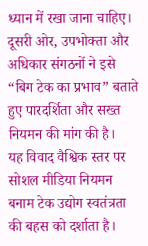ध्यान में रखा जाना चाहिए। दूसरी ओर, उपभोक्ता और अधिकार संगठनों ने इसे “बिग टेक का प्रभाव” बताते हुए पारदर्शिता और सख्त नियमन की मांग की है।
यह विवाद वैश्विक स्तर पर सोशल मीडिया नियमन बनाम टेक उद्योग स्वतंत्रता की बहस को दर्शाता है।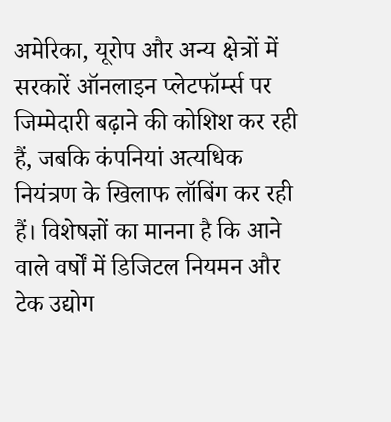अमेरिका, यूरोप और अन्य क्षेत्रों में सरकारें ऑनलाइन प्लेटफॉर्म्स पर जिम्मेदारी बढ़ाने की कोशिश कर रही हैं, जबकि कंपनियां अत्यधिक नियंत्रण के खिलाफ लॉबिंग कर रही हैं। विशेषज्ञों का मानना है कि आने वाले वर्षों में डिजिटल नियमन और टेक उद्योग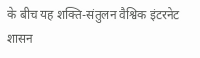के बीच यह शक्ति-संतुलन वैश्विक इंटरनेट शासन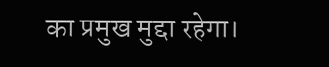का प्रमुख मुद्दा रहेगा।